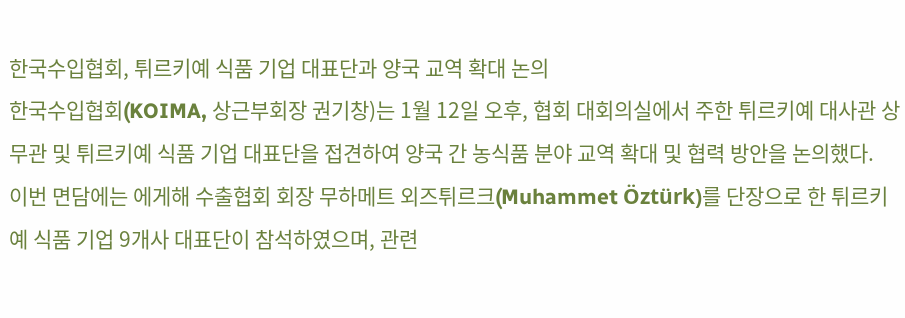한국수입협회, 튀르키예 식품 기업 대표단과 양국 교역 확대 논의
한국수입협회(KOIMA, 상근부회장 권기창)는 1월 12일 오후, 협회 대회의실에서 주한 튀르키예 대사관 상무관 및 튀르키예 식품 기업 대표단을 접견하여 양국 간 농식품 분야 교역 확대 및 협력 방안을 논의했다.
이번 면담에는 에게해 수출협회 회장 무하메트 외즈튀르크(Muhammet Öztürk)를 단장으로 한 튀르키예 식품 기업 9개사 대표단이 참석하였으며, 관련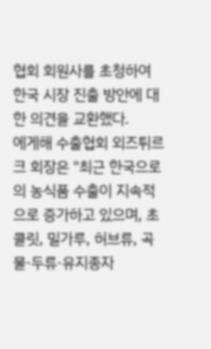협회 회원사를 초청하여 한국 시장 진출 방안에 대한 의견을 교환했다.
에게해 수출협회 외즈튀르크 회장은 "최근 한국으로의 농식품 수출이 지속적으로 증가하고 있으며, 초콜릿, 밀가루, 허브류, 곡물·두류·유지종자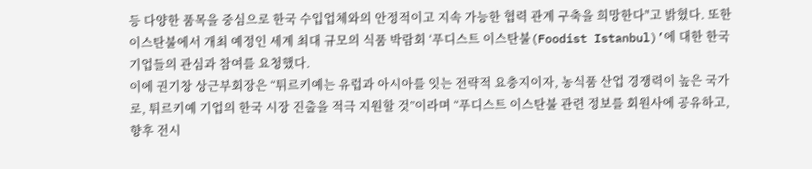등 다양한 품목을 중심으로 한국 수입업체와의 안정적이고 지속 가능한 협력 관계 구축을 희망한다"고 밝혔다. 또한 이스탄불에서 개최 예정인 세계 최대 규모의 식품 박람회 ‘푸디스트 이스탄불(Foodist Istanbul)’에 대한 한국 기업들의 관심과 참여를 요청했다.
이에 권기창 상근부회장은 “튀르키예는 유럽과 아시아를 잇는 전략적 요충지이자, 농식품 산업 경쟁력이 높은 국가로, 튀르키예 기업의 한국 시장 진출을 적극 지원할 것”이라며 “푸디스트 이스탄불 관련 정보를 회원사에 공유하고, 향후 전시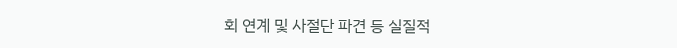회 연계 및 사절단 파견 등 실질적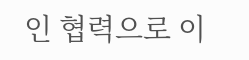인 협력으로 이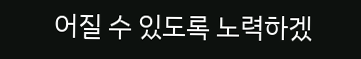어질 수 있도록 노력하겠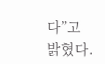다”고 밝혔다.